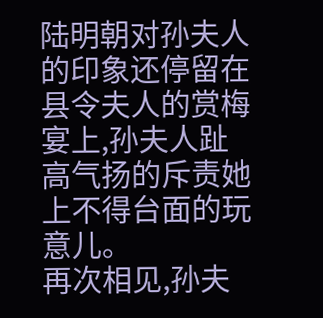陆明朝对孙夫人的印象还停留在县令夫人的赏梅宴上,孙夫人趾高气扬的斥责她上不得台面的玩意儿。
再次相见,孙夫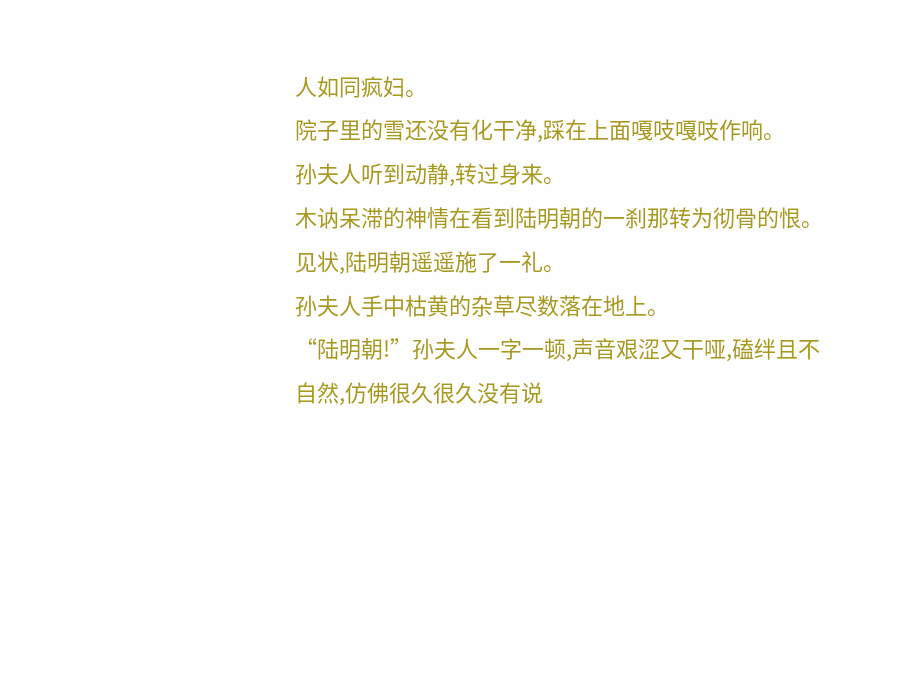人如同疯妇。
院子里的雪还没有化干净,踩在上面嘎吱嘎吱作响。
孙夫人听到动静,转过身来。
木讷呆滞的神情在看到陆明朝的一刹那转为彻骨的恨。
见状,陆明朝遥遥施了一礼。
孙夫人手中枯黄的杂草尽数落在地上。
“陆明朝!”孙夫人一字一顿,声音艰涩又干哑,磕绊且不自然,仿佛很久很久没有说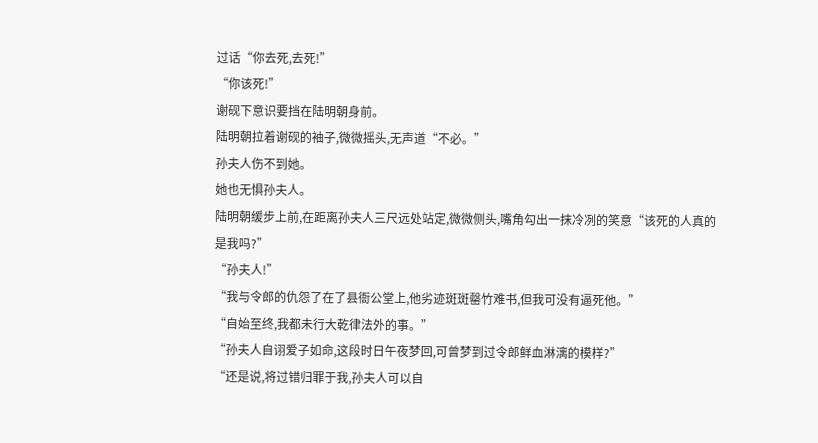过话“你去死,去死!”
“你该死!”
谢砚下意识要挡在陆明朝身前。
陆明朝拉着谢砚的袖子,微微摇头,无声道“不必。”
孙夫人伤不到她。
她也无惧孙夫人。
陆明朝缓步上前,在距离孙夫人三尺远处站定,微微侧头,嘴角勾出一抹冷冽的笑意“该死的人真的是我吗?”
“孙夫人!”
“我与令郎的仇怨了在了县衙公堂上,他劣迹斑斑罄竹难书,但我可没有逼死他。”
“自始至终,我都未行大乾律法外的事。”
“孙夫人自诩爱子如命,这段时日午夜梦回,可曾梦到过令郎鲜血淋漓的模样?”
“还是说,将过错归罪于我,孙夫人可以自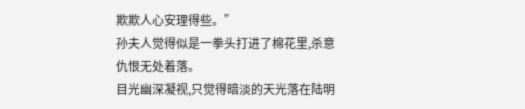欺欺人心安理得些。”
孙夫人觉得似是一拳头打进了棉花里,杀意仇恨无处着落。
目光幽深凝视,只觉得暗淡的天光落在陆明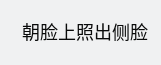朝脸上照出侧脸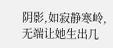阴影,如寂静寒岭,无端让她生出几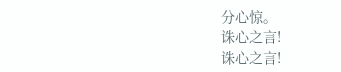分心惊。
诛心之言!
诛心之言!